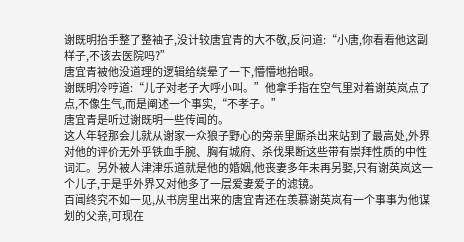谢既明抬手整了整袖子,没计较唐宜青的大不敬,反问道:“小唐,你看看他这副样子,不该去医院吗?”
唐宜青被他没道理的逻辑给绕晕了一下,懵懵地抬眼。
谢既明冷哼道:“儿子对老子大呼小叫。”他拿手指在空气里对着谢英岚点了点,不像生气,而是阐述一个事实,“不孝子。”
唐宜青是听过谢既明一些传闻的。
这人年轻那会儿就从谢家一众狼子野心的旁亲里厮杀出来站到了最高处,外界对他的评价无外乎铁血手腕、胸有城府、杀伐果断这些带有崇拜性质的中性词汇。另外被人津津乐道就是他的婚姻,他丧妻多年未再另娶,只有谢英岚这一个儿子,于是乎外界又对他多了一层爱妻爱子的滤镜。
百闻终究不如一见,从书房里出来的唐宜青还在羡慕谢英岚有一个事事为他谋划的父亲,可现在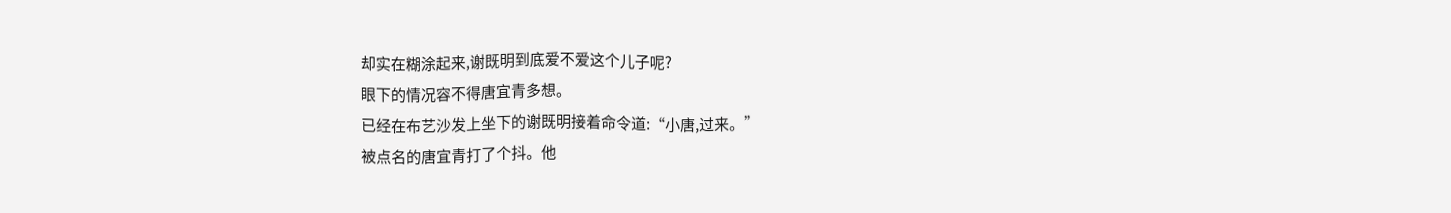却实在糊涂起来,谢既明到底爱不爱这个儿子呢?
眼下的情况容不得唐宜青多想。
已经在布艺沙发上坐下的谢既明接着命令道:“小唐,过来。”
被点名的唐宜青打了个抖。他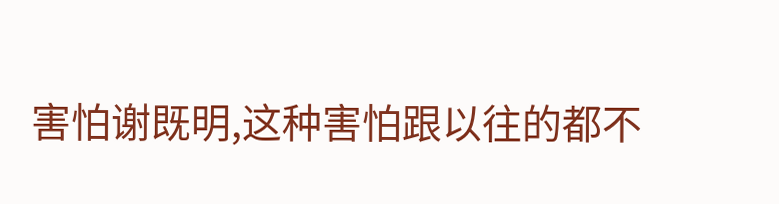害怕谢既明,这种害怕跟以往的都不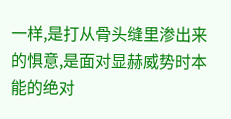一样,是打从骨头缝里渗出来的惧意,是面对显赫威势时本能的绝对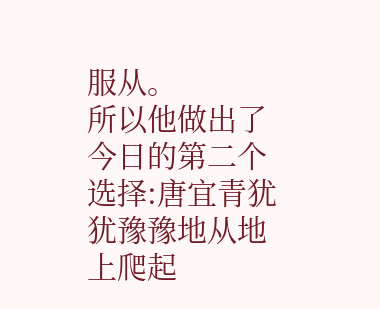服从。
所以他做出了今日的第二个选择:唐宜青犹犹豫豫地从地上爬起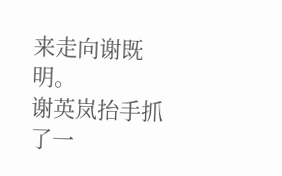来走向谢既明。
谢英岚抬手抓了一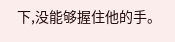下,没能够握住他的手。